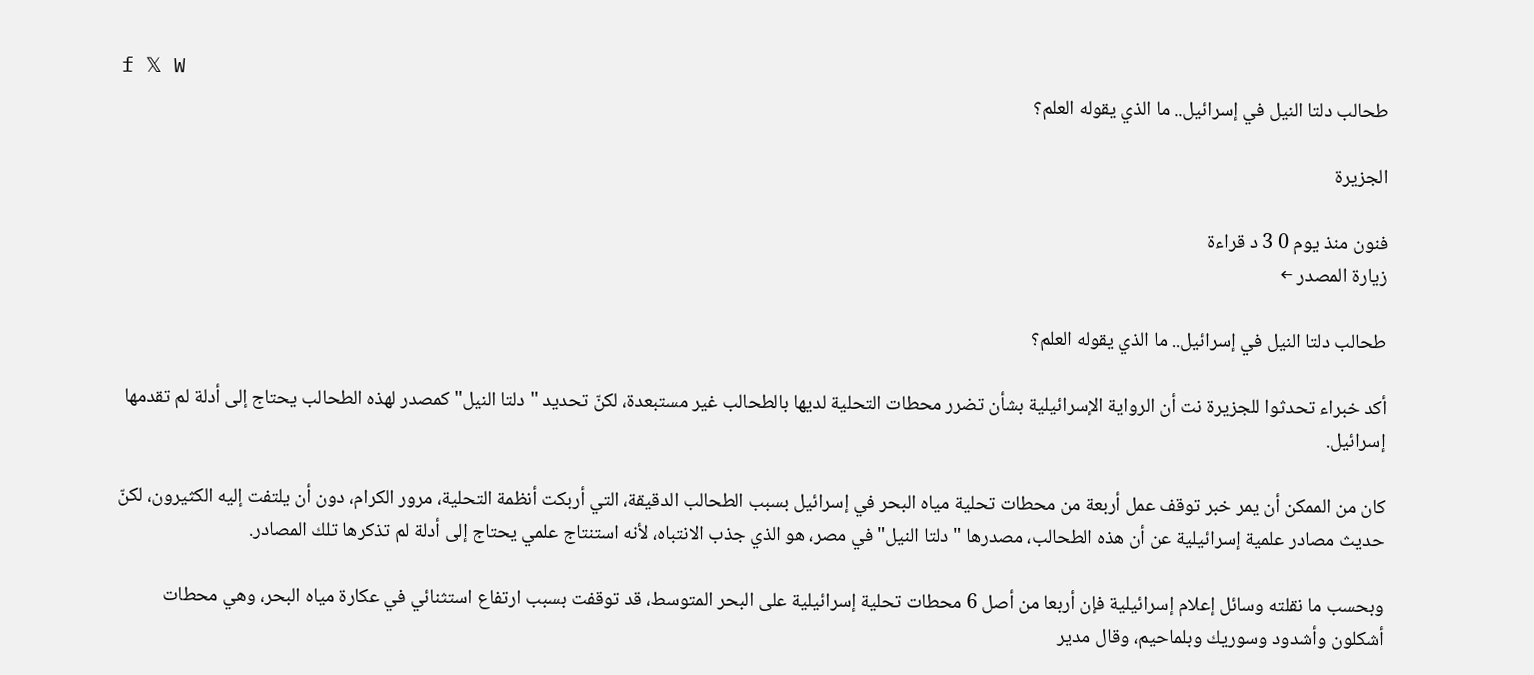f 𝕏 W
طحالب دلتا النيل في إسرائيل.. ما الذي يقوله العلم؟

الجزيرة

فنون منذ يوم 0 3 د قراءة
زيارة المصدر ←

طحالب دلتا النيل في إسرائيل.. ما الذي يقوله العلم؟

أكد خبراء تحدثوا للجزيرة نت أن الرواية الإسرائيلية بشأن تضرر محطات التحلية لديها بالطحالب غير مستبعدة، لكنّ تحديد "دلتا النيل" كمصدر لهذه الطحالب يحتاج إلى أدلة لم تقدمها إسرائيل.

كان من الممكن أن يمر خبر توقف عمل أربعة من محطات تحلية مياه البحر في إسرائيل بسبب الطحالب الدقيقة، التي أربكت أنظمة التحلية، مرور الكرام، دون أن يلتفت إليه الكثيرون، لكنّ حديث مصادر علمية إسرائيلية عن أن هذه الطحالب، مصدرها "دلتا النيل" في مصر، هو الذي جذب الانتباه، لأنه استنتاج علمي يحتاج إلى أدلة لم تذكرها تلك المصادر.

وبحسب ما نقلته وسائل إعلام إسرائيلية فإن أربعا من أصل 6 محطات تحلية إسرائيلية على البحر المتوسط، قد توقفت بسبب ارتفاع استثنائي في عكارة مياه البحر، وهي محطات أشكلون وأشدود وسوريك وبلماحيم، وقال مدير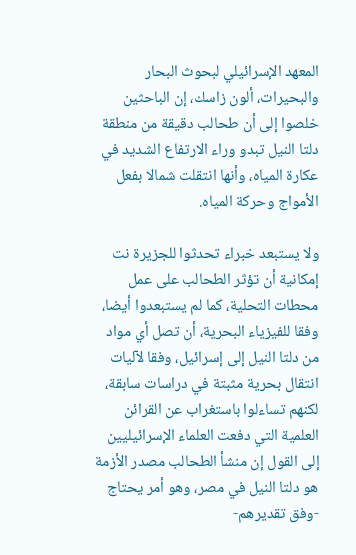المعهد الإسرائيلي لبحوث البحار والبحيرات، ألون زاسك، إن الباحثين خلصوا إلى أن طحالب دقيقة من منطقة دلتا النيل تبدو وراء الارتفاع الشديد في عكارة المياه، وأنها انتقلت شمالا بفعل الأمواج وحركة المياه.

ولا يستبعد خبراء تحدثوا للجزيرة نت إمكانية أن تؤثر الطحالب على عمل محطات التحلية، كما لم يستبعدوا أيضا، وفقا للفيزياء البحرية، أن تصل أي مواد من دلتا النيل إلى إسرائيل، وفقا لآليات انتقال بحرية مثبتة في دراسات سابقة، لكنهم تساءلوا باستغراب عن القرائن العلمية التي دفعت العلماء الإسرائيليين إلى القول إن منشأ الطحالب مصدر الأزمة هو دلتا النيل في مصر، وهو أمر يحتاج -وفق تقديرهم-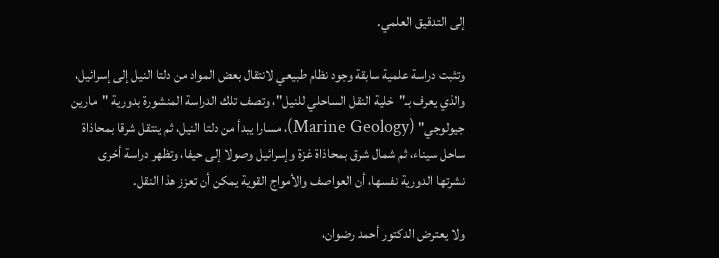إلى التدقيق العلمي.

وتثبت دراسة علمية سابقة وجود نظام طبيعي لانتقال بعض المواد من دلتا النيل إلى إسرائيل، والذي يعرف بـ"خلية النقل الساحلي للنيل"، وتصف تلك الدراسة المنشورة بدورية "مارين جيولوجي" (Marine Geology)، مسارا يبدأ من دلتا النيل، ثم ينتقل شرقا بمحاذاة ساحل سيناء، ثم شمال شرق بمحاذاة غزة وإسرائيل وصولا إلى حيفا، وتظهر دراسة أخرى نشرتها الدورية نفسها، أن العواصف والأمواج القوية يمكن أن تعزز هذا النقل.

ولا يعترض الدكتور أحمد رضوان،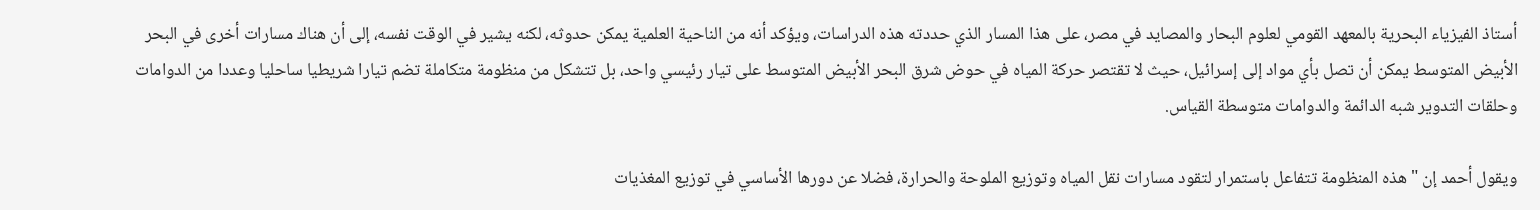أستاذ الفيزياء البحرية بالمعهد القومي لعلوم البحار والمصايد في مصر، على هذا المسار الذي حددته هذه الدراسات، ويؤكد أنه من الناحية العلمية يمكن حدوثه، لكنه يشير في الوقت نفسه، إلى أن هناك مسارات أخرى في البحر الأبيض المتوسط يمكن أن تصل بأي مواد إلى إسرائيل، حيث لا تقتصر حركة المياه في حوض شرق البحر الأبيض المتوسط على تيار رئيسي واحد، بل تتشكل من منظومة متكاملة تضم تيارا شريطيا ساحليا وعددا من الدوامات وحلقات التدوير شبه الدائمة والدوامات متوسطة القياس.

ويقول أحمد إن "هذه المنظومة تتفاعل باستمرار لتقود مسارات نقل المياه وتوزيع الملوحة والحرارة، فضلا عن دورها الأساسي في توزيع المغذيات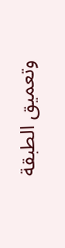وتعميق الطبقة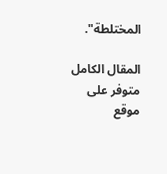المختلطة".

المقال الكامل متوفر على موقع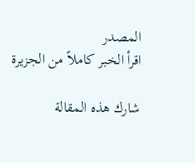المصدر
اقرأ الخبر كاملاً من الجزيرة

شارك هذه المقالة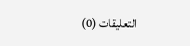التعليقات (0)